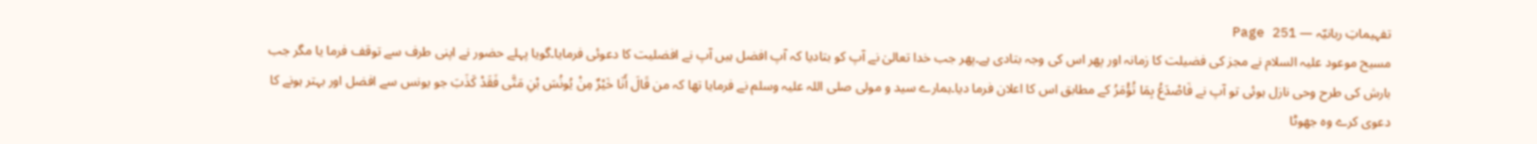تفہیماتِ ربانیّہ — Page 251
مسیح موعود علیہ السلام نے مجز کی فضیلت کا زمانہ اور پھر اس کی وجہ بتادی ہے۔پھر جب خدا تعالیٰ نے آپ کو بتادیا کہ آپ افضل ہیں آپ نے افضلیت کا دعوئی فرمایا۔گویا پہلے حضور نے اپنی طرف سے توقف فرما یا مگر جب بارش کی طرح وحی نازل ہوئی تو آپ نے فَاصْدَعُ بِمَا تُؤْمَرُ کے مطابق اس کا اعلان فرما دیا۔ہمارے سید و مولی صلی اللہ علیہ وسلم نے فرمایا تھا کہ من قَالَ أَنَا خَيْرٌ مِنْ يُونُسَ بْنِ مَتَّى فَقَدْ كَذَبَ جو یونس سے افضل اور بہتر ہونے کا دعوی کرے وہ جھوٹا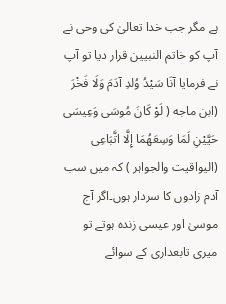ہے مگر جب خدا تعالیٰ کی وحی نے آپ کو خاتم النبیین قرار دیا تو آپ نے فرمایا آنَا سَيْدُ وُلدِ آدَمَ وَلَا فَخْرَ (ابن ماجه ( لَوْ كَانَ مُوسَى وَعِيسَى حَيَّيْنِ لَمَا وَسِعَهُمَا إِلَّا اتَّبَاعِی (الیواقیت والجواہر ) کہ میں سب آدم زادوں کا سردار ہوں۔اگر آج موسیٰ اور عیسی زندہ ہوتے تو میری تابعداری کے سوائے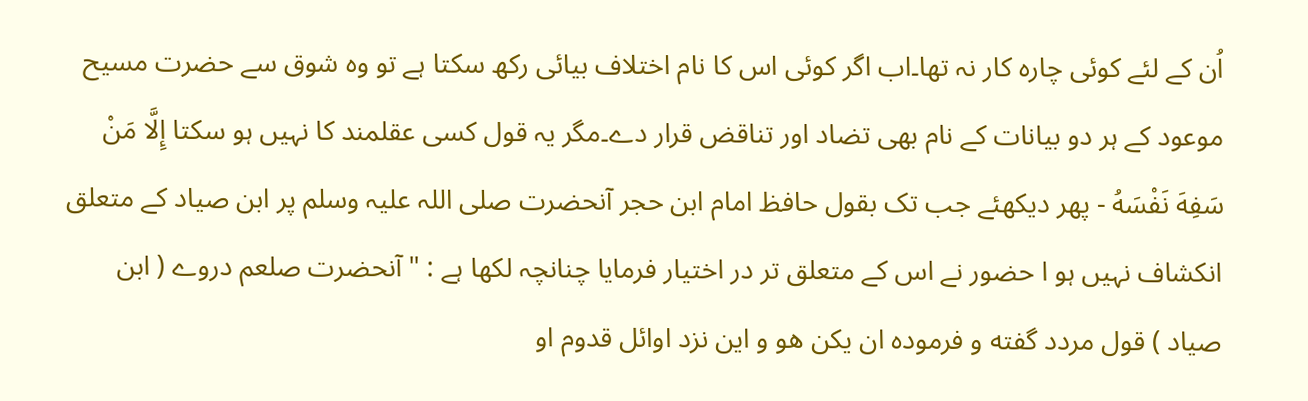اُن کے لئے کوئی چارہ کار نہ تھا۔اب اگر کوئی اس کا نام اختلاف بیائی رکھ سکتا ہے تو وہ شوق سے حضرت مسیح موعود کے ہر دو بیانات کے نام بھی تضاد اور تناقض قرار دے۔مگر یہ قول کسی عقلمند کا نہیں ہو سکتا إِلَّا مَنْ سَفِهَ نَفْسَهُ - پھر دیکھئے جب تک بقول حافظ امام ابن حجر آنحضرت صلی اللہ علیہ وسلم پر ابن صیاد کے متعلق انکشاف نہیں ہو ا حضور نے اس کے متعلق تر در اختیار فرمایا چنانچہ لکھا ہے : " آنحضرت صلعم دروے ( ابن صیاد ) قول مردد گفته و فرموده ان یکن هو و این نزد اوائل قدوم او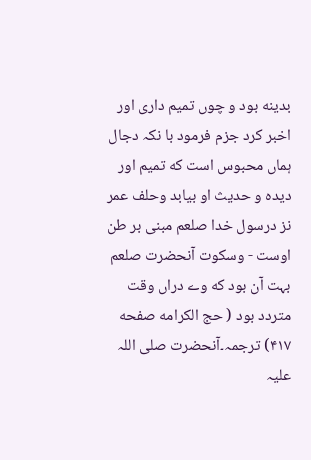بدینه بود و چوں تمیم داری اور اخبر کرد جزم فرمود با نکہ دجال ہماں محبوس است که تمیم اور دیدہ و حدیث او بیابد وحلف عمر نز درسول خدا صلعم مبنی بر طن اوست - وسکوت آنحضرت صلعم بہت آن بود که وے دراں وقت متردد بود ( حج الكرامه صفحه ۴۱۷) ترجمہ۔آنحضرت صلی اللہ علیہ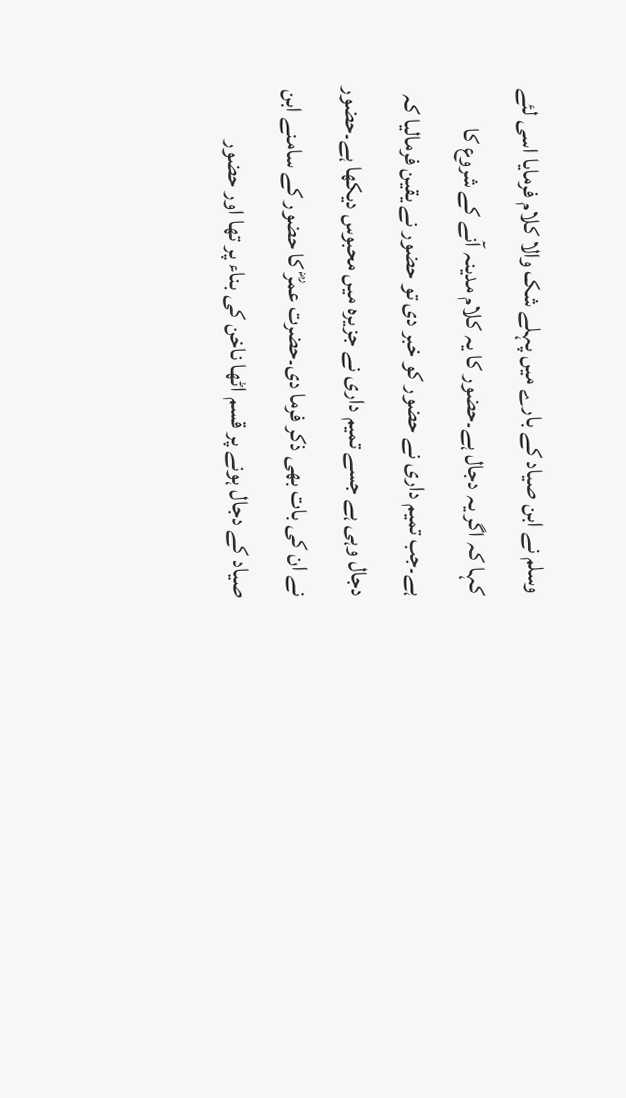وسلم نے ابن صیاد کے بارے میں پہلے شک والا کلام فرمایا اسی لئے کہا کہ اگر یہ دجال ہے۔حضور کا یہ کلام مدینہ آنے کے شروع کا ہے۔جب تمیم داری نے حضور کو خبر دی تو حضور نے یقین فرمالیا کہ دجال وہی ہے جسے تمیم داری نے جزیرہ میں محبوس دیکھا ہے۔حضور نے ان کی بات بھی ذکر فرما دی۔حضرت عمرؓ کا حضور کے سامنے ابن صیاد کے دجال ہونے پر قسم اٹھا ناخن کی بناء پر تھا اور حضور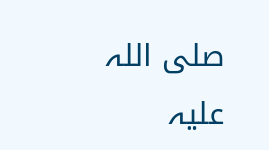صلی اللہ علیہ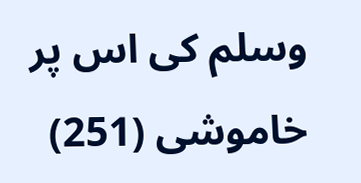وسلم کی اس پر خاموشی (251)